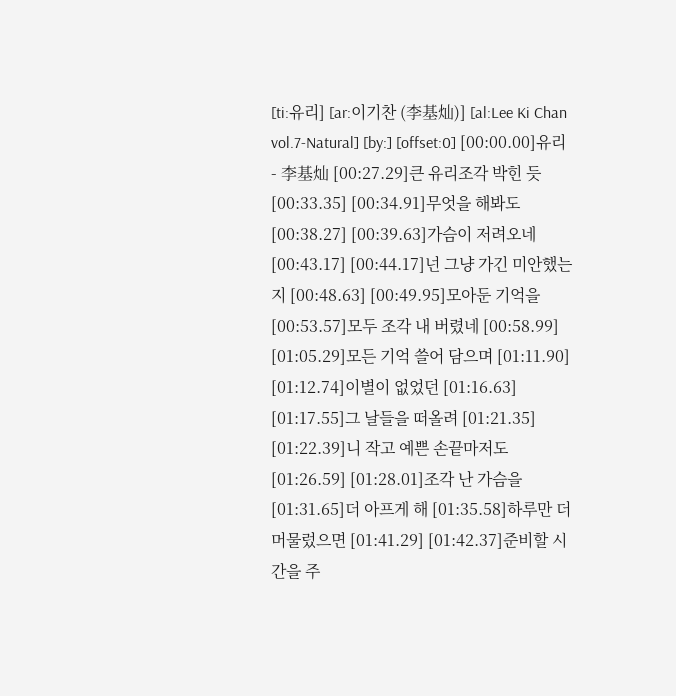[ti:유리] [ar:이기찬 (李基灿)] [al:Lee Ki Chan vol.7-Natural] [by:] [offset:0] [00:00.00]유리 - 李基灿 [00:27.29]큰 유리조각 박힌 듯 [00:33.35] [00:34.91]무엇을 해봐도 [00:38.27] [00:39.63]가슴이 저려오네 [00:43.17] [00:44.17]넌 그냥 가긴 미안했는지 [00:48.63] [00:49.95]모아둔 기억을 [00:53.57]모두 조각 내 버렸네 [00:58.99] [01:05.29]모든 기억 쓸어 담으며 [01:11.90] [01:12.74]이별이 없었던 [01:16.63] [01:17.55]그 날들을 떠올려 [01:21.35] [01:22.39]니 작고 예쁜 손끝마저도 [01:26.59] [01:28.01]조각 난 가슴을 [01:31.65]더 아프게 해 [01:35.58]하루만 더 머물렀으면 [01:41.29] [01:42.37]준비할 시간을 주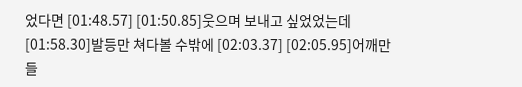었다면 [01:48.57] [01:50.85]웃으며 보내고 싶었었는데 [01:58.30]발등만 쳐다볼 수밖에 [02:03.37] [02:05.95]어깨만 들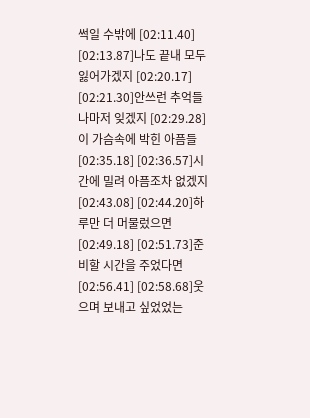썩일 수밖에 [02:11.40] [02:13.87]나도 끝내 모두 잃어가겠지 [02:20.17] [02:21.30]안쓰런 추억들 나마저 잊겠지 [02:29.28]이 가슴속에 박힌 아픔들 [02:35.18] [02:36.57]시간에 밀려 아픔조차 없겠지 [02:43.08] [02:44.20]하루만 더 머물렀으면 [02:49.18] [02:51.73]준비할 시간을 주었다면 [02:56.41] [02:58.68]웃으며 보내고 싶었었는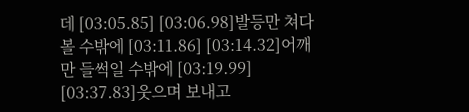데 [03:05.85] [03:06.98]발등만 쳐다볼 수밖에 [03:11.86] [03:14.32]어깨만 들썩일 수밖에 [03:19.99] [03:37.83]웃으며 보내고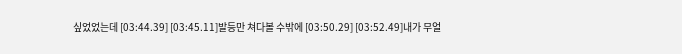싶었었는데 [03:44.39] [03:45.11]발등만 쳐다볼 수밖에 [03:50.29] [03:52.49]내가 무얼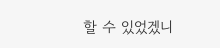할 수 있었겠니